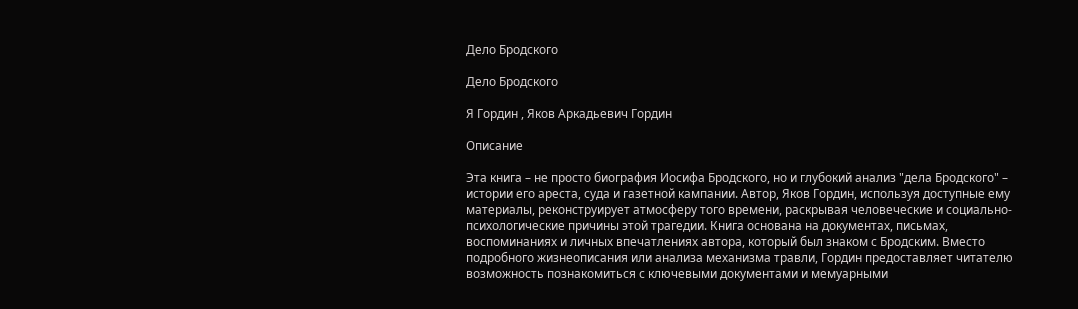Дело Бродского

Дело Бродского

Я Гордин , Яков Аркадьевич Гордин

Описание

Эта книга – не просто биография Иосифа Бродского, но и глубокий анализ "дела Бродского" – истории его ареста, суда и газетной кампании. Автор, Яков Гордин, используя доступные ему материалы, реконструирует атмосферу того времени, раскрывая человеческие и социально-психологические причины этой трагедии. Книга основана на документах, письмах, воспоминаниях и личных впечатлениях автора, который был знаком с Бродским. Вместо подробного жизнеописания или анализа механизма травли, Гордин предоставляет читателю возможность познакомиться с ключевыми документами и мемуарными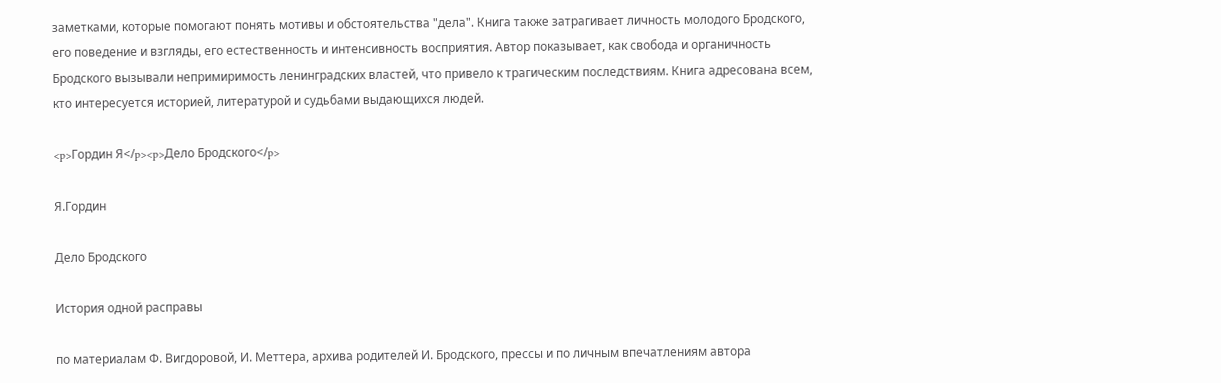заметками, которые помогают понять мотивы и обстоятельства "дела". Книга также затрагивает личность молодого Бродского, его поведение и взгляды, его естественность и интенсивность восприятия. Автор показывает, как свобода и органичность Бродского вызывали непримиримость ленинградских властей, что привело к трагическим последствиям. Книга адресована всем, кто интересуется историей, литературой и судьбами выдающихся людей.

<p>Гордин Я</p><p>Дело Бродского</p>

Я.Гордин

Дело Бродского

История одной расправы

по материалам Ф. Вигдоровой, И. Меттера, архива родителей И. Бродского, прессы и по личным впечатлениям автора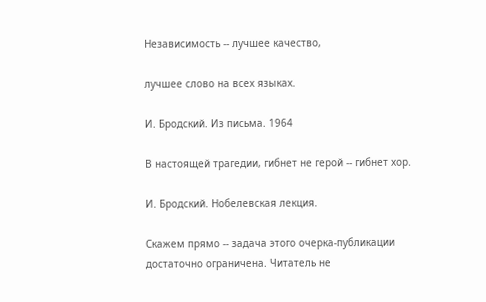Независимость -- лучшее качество,

лучшее слово на всех языках.

И. Бродский. Из письма. 1964

В настоящей трагедии, гибнет не герой -- гибнет хор.

И. Бродский. Нобелевская лекция.

Скажем прямо -- задача этого очерка-публикации достаточно ограничена. Читатель не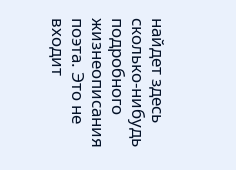найдет здесь сколько-нибудь подробного жизнеописания поэта. Это не входит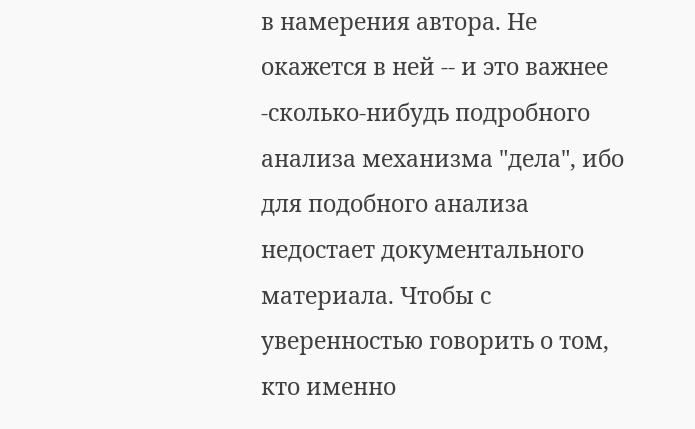в намерения автора. Не окажется в ней -- и это важнее -сколько-нибудь подробного анализа механизма "дела", ибо для подобного анализа недостает документального материала. Чтобы с уверенностью говорить о том, кто именно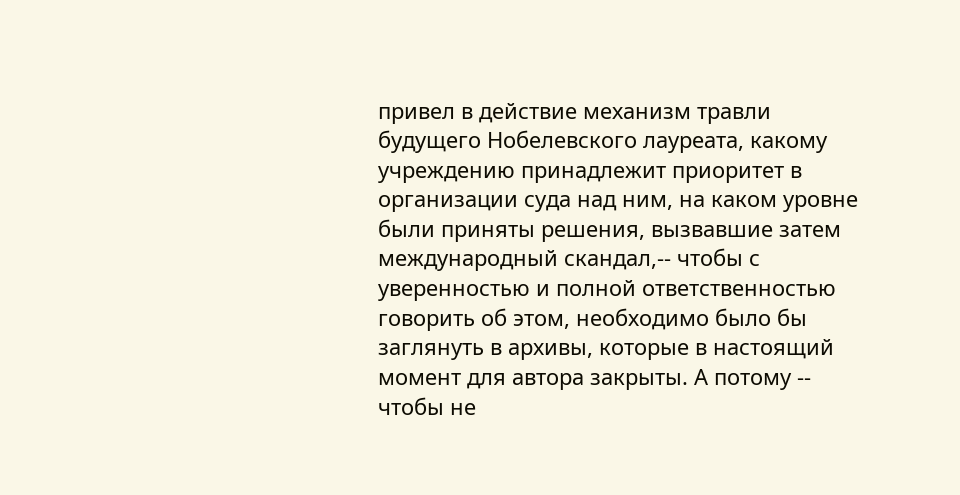привел в действие механизм травли будущего Нобелевского лауреата, какому учреждению принадлежит приоритет в организации суда над ним, на каком уровне были приняты решения, вызвавшие затем международный скандал,-- чтобы с уверенностью и полной ответственностью говорить об этом, необходимо было бы заглянуть в архивы, которые в настоящий момент для автора закрыты. А потому -- чтобы не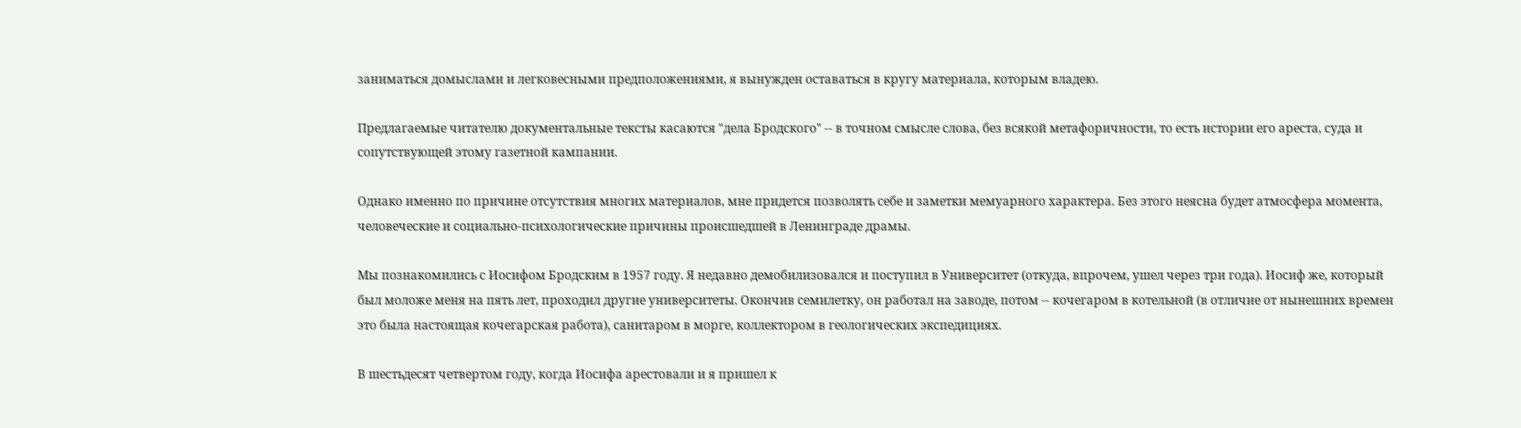заниматься домыслами и легковесными предположениями, я вынужден оставаться в кругу материала, которым владею.

Предлагаемые читателю документальные тексты касаются "дела Бродского" -- в точном смысле слова, без всякой метафоричности, то есть истории его ареста, суда и сопутствующей этому газетной кампании.

Однако именно по причине отсутствия многих материалов, мне придется позволять себе и заметки мемуарного характера. Без этого неясна будет атмосфера момента, человеческие и социально-психологические причины происшедшей в Ленинграде драмы.

Мы познакомились с Иосифом Бродским в 1957 году. Я недавно демобилизовался и поступил в Университет (откуда, впрочем, ушел через три года). Иосиф же, который был моложе меня на пять лет, проходил другие университеты. Окончив семилетку, он работал на заводе, потом -- кочегаром в котельной (в отличие от нынешних времен это была настоящая кочегарская работа), санитаром в морге, коллектором в геологических экспедициях.

В шестьдесят четвертом году, когда Иосифа арестовали и я пришел к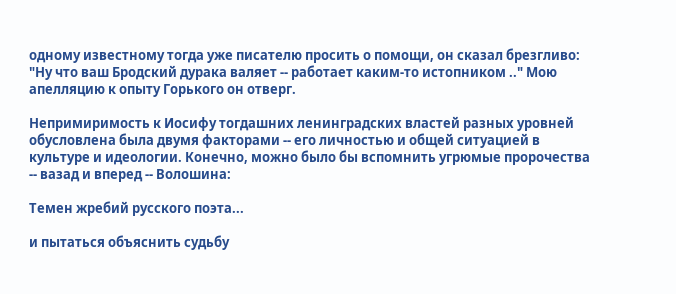одному известному тогда уже писателю просить о помощи, он сказал брезгливо: "Ну что ваш Бродский дурака валяет -- работает каким-то истопником .." Мою апелляцию к опыту Горького он отверг.

Непримиримость к Иосифу тогдашних ленинградских властей разных уровней обусловлена была двумя факторами -- его личностью и общей ситуацией в культуре и идеологии. Конечно, можно было бы вспомнить угрюмые пророчества -- вазад и вперед -- Волошина:

Темен жребий русского поэта...

и пытаться объяснить судьбу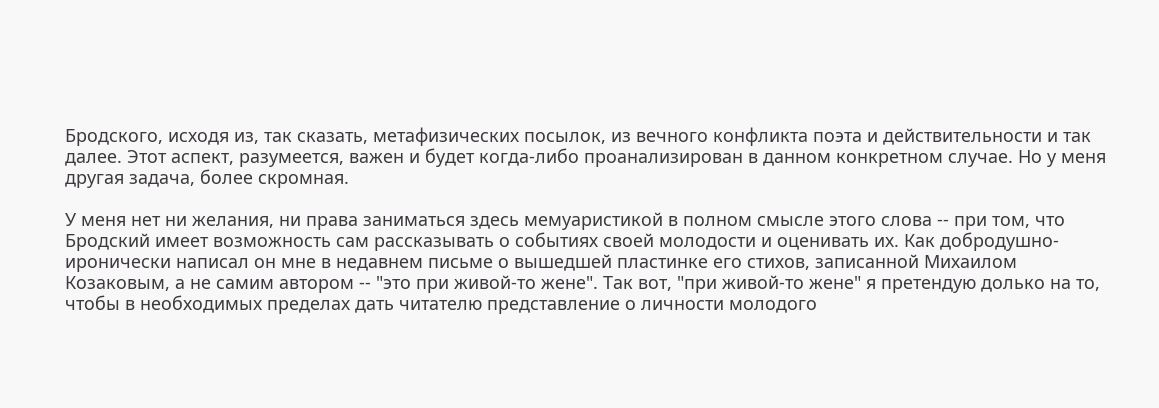Бродского, исходя из, так сказать, метафизических посылок, из вечного конфликта поэта и действительности и так далее. Этот аспект, разумеется, важен и будет когда-либо проанализирован в данном конкретном случае. Но у меня другая задача, более скромная.

У меня нет ни желания, ни права заниматься здесь мемуаристикой в полном смысле этого слова -- при том, что Бродский имеет возможность сам рассказывать о событиях своей молодости и оценивать их. Как добродушно-иронически написал он мне в недавнем письме о вышедшей пластинке его стихов, записанной Михаилом Козаковым, а не самим автором -- "это при живой-то жене". Так вот, "при живой-то жене" я претендую долько на то, чтобы в необходимых пределах дать читателю представление о личности молодого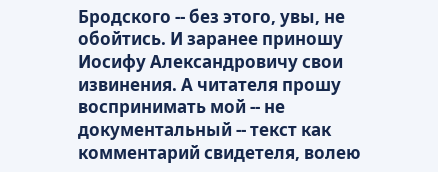Бродского -- без этого, увы, не обойтись. И заранее приношу Иосифу Александровичу свои извинения. А читателя прошу воспринимать мой -- не документальный -- текст как комментарий свидетеля, волею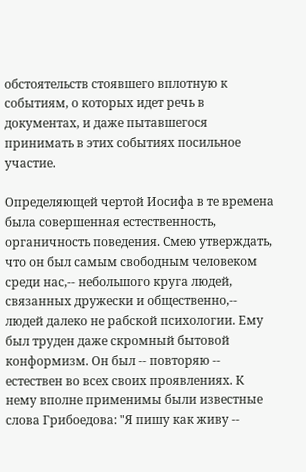обстоятельств стоявшего вплотную к событиям, о которых идет речь в документах, и даже пытавшегося принимать в этих событиях посильное участие.

Определяющей чертой Иосифа в те времена была совершенная естественность, органичность поведения. Смею утверждать, что он был самым свободным человеком среди нас,-- небольшого круга людей, связанных дружески и общественно,-- людей далеко не рабской психологии. Ему был труден даже скромный бытовой конформизм. Он был -- повторяю -- естествен во всех своих проявлениях. К нему вполне применимы были известные слова Грибоедова: "Я пишу как живу --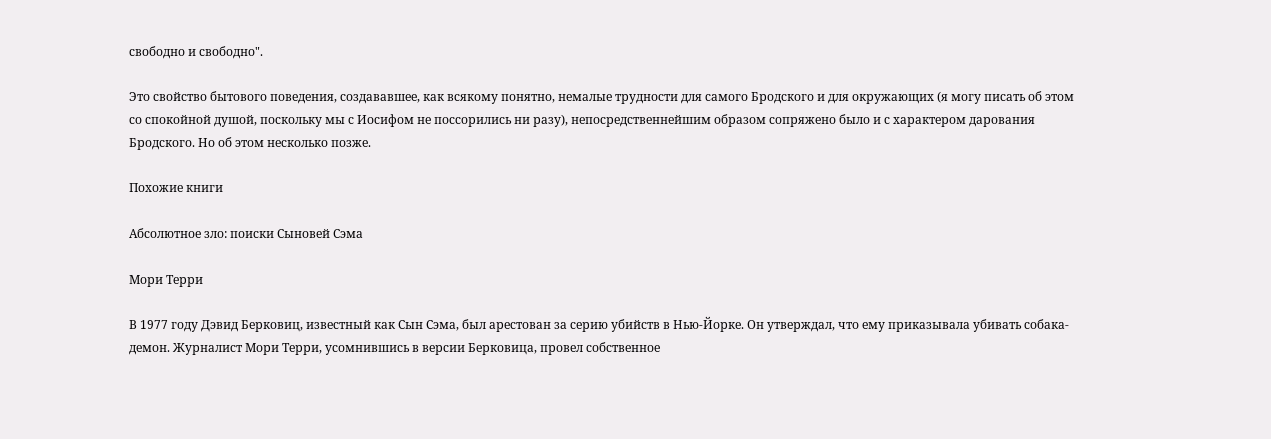свободно и свободно".

Это свойство бытового поведения, создававшее, как всякому понятно, немалые трудности для самого Бродского и для окружающих (я могу писать об этом со спокойной душой, поскольку мы с Иосифом не поссорились ни разу), непосредственнейшим образом сопряжено было и с характером дарования Бродского. Но об этом несколько позже.

Похожие книги

Абсолютное зло: поиски Сыновей Сэма

Мори Терри

В 1977 году Дэвид Берковиц, известный как Сын Сэма, был арестован за серию убийств в Нью-Йорке. Он утверждал, что ему приказывала убивать собака-демон. Журналист Мори Терри, усомнившись в версии Берковица, провел собственное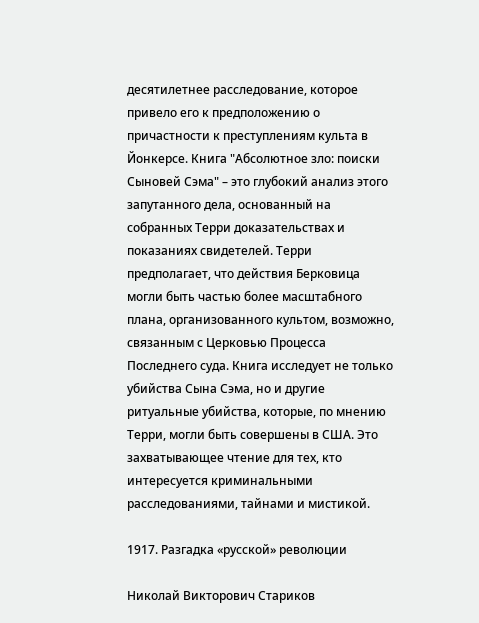десятилетнее расследование, которое привело его к предположению о причастности к преступлениям культа в Йонкерсе. Книга "Абсолютное зло: поиски Сыновей Сэма" – это глубокий анализ этого запутанного дела, основанный на собранных Терри доказательствах и показаниях свидетелей. Терри предполагает, что действия Берковица могли быть частью более масштабного плана, организованного культом, возможно, связанным с Церковью Процесса Последнего суда. Книга исследует не только убийства Сына Сэма, но и другие ритуальные убийства, которые, по мнению Терри, могли быть совершены в США. Это захватывающее чтение для тех, кто интересуется криминальными расследованиями, тайнами и мистикой.

1917. Разгадка «русской» революции

Николай Викторович Стариков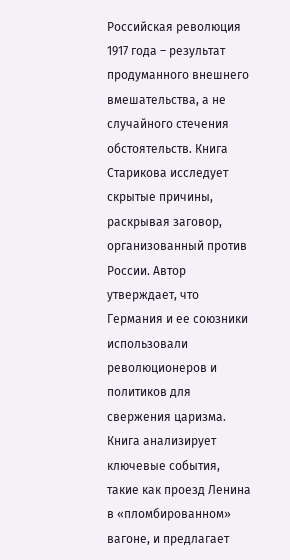Российская революция 1917 года – результат продуманного внешнего вмешательства, а не случайного стечения обстоятельств. Книга Старикова исследует скрытые причины, раскрывая заговор, организованный против России. Автор утверждает, что Германия и ее союзники использовали революционеров и политиков для свержения царизма. Книга анализирует ключевые события, такие как проезд Ленина в «пломбированном» вагоне, и предлагает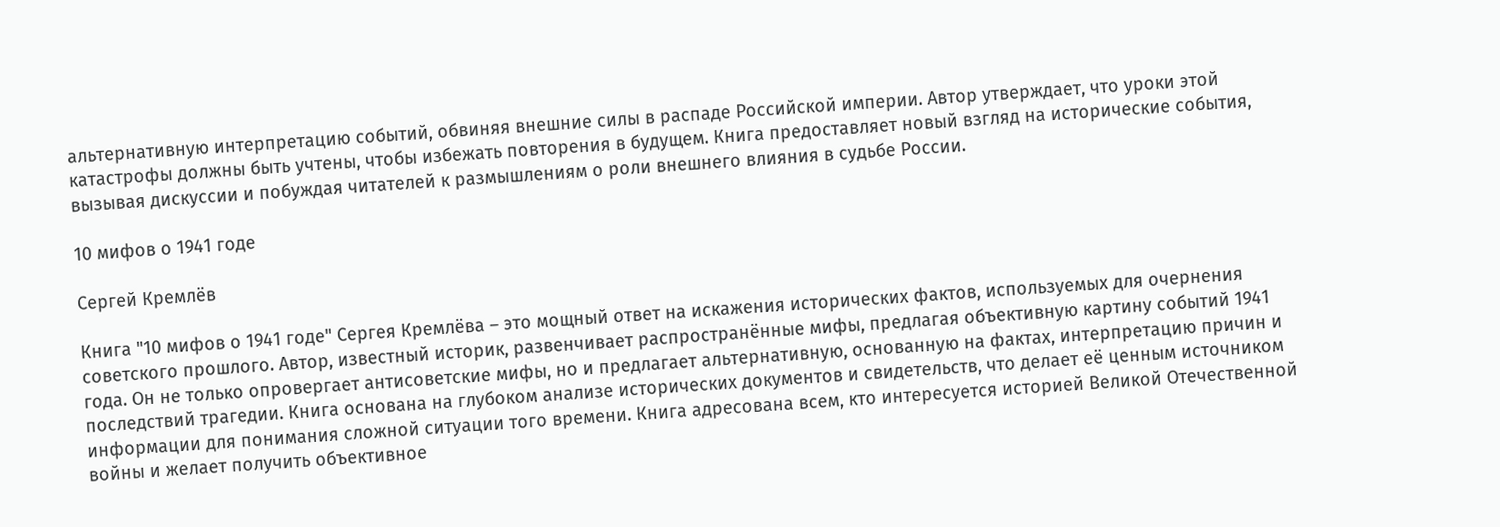альтернативную интерпретацию событий, обвиняя внешние силы в распаде Российской империи. Автор утверждает, что уроки этой катастрофы должны быть учтены, чтобы избежать повторения в будущем. Книга предоставляет новый взгляд на исторические события, вызывая дискуссии и побуждая читателей к размышлениям о роли внешнего влияния в судьбе России.

10 мифов о 1941 годе

Сергей Кремлёв

Книга "10 мифов о 1941 годе" Сергея Кремлёва – это мощный ответ на искажения исторических фактов, используемых для очернения советского прошлого. Автор, известный историк, развенчивает распространённые мифы, предлагая объективную картину событий 1941 года. Он не только опровергает антисоветские мифы, но и предлагает альтернативную, основанную на фактах, интерпретацию причин и последствий трагедии. Книга основана на глубоком анализе исторических документов и свидетельств, что делает её ценным источником информации для понимания сложной ситуации того времени. Книга адресована всем, кто интересуется историей Великой Отечественной войны и желает получить объективное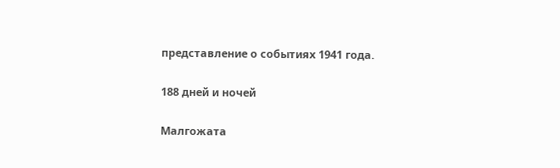представление о событиях 1941 года.

188 дней и ночей

Малгожата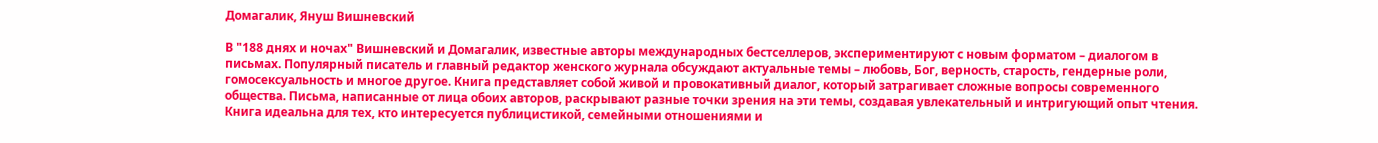Домагалик, Януш Вишневский

В "188 днях и ночах" Вишневский и Домагалик, известные авторы международных бестселлеров, экспериментируют с новым форматом – диалогом в письмах. Популярный писатель и главный редактор женского журнала обсуждают актуальные темы – любовь, Бог, верность, старость, гендерные роли, гомосексуальность и многое другое. Книга представляет собой живой и провокативный диалог, который затрагивает сложные вопросы современного общества. Письма, написанные от лица обоих авторов, раскрывают разные точки зрения на эти темы, создавая увлекательный и интригующий опыт чтения. Книга идеальна для тех, кто интересуется публицистикой, семейными отношениями и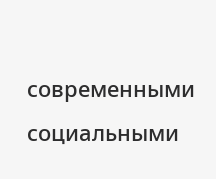современными социальными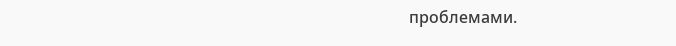проблемами.